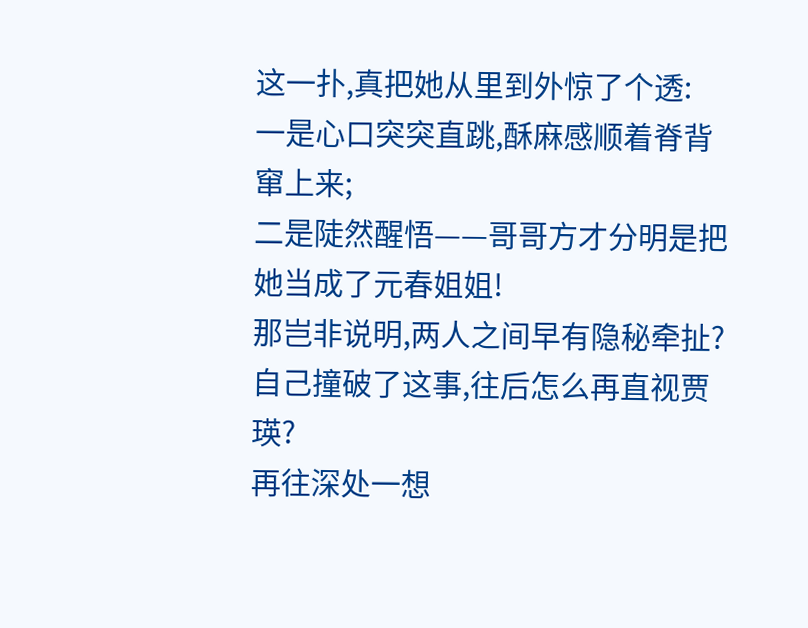这一扑,真把她从里到外惊了个透:
一是心口突突直跳,酥麻感顺着脊背窜上来;
二是陡然醒悟——哥哥方才分明是把她当成了元春姐姐!
那岂非说明,两人之间早有隐秘牵扯?
自己撞破了这事,往后怎么再直视贾瑛?
再往深处一想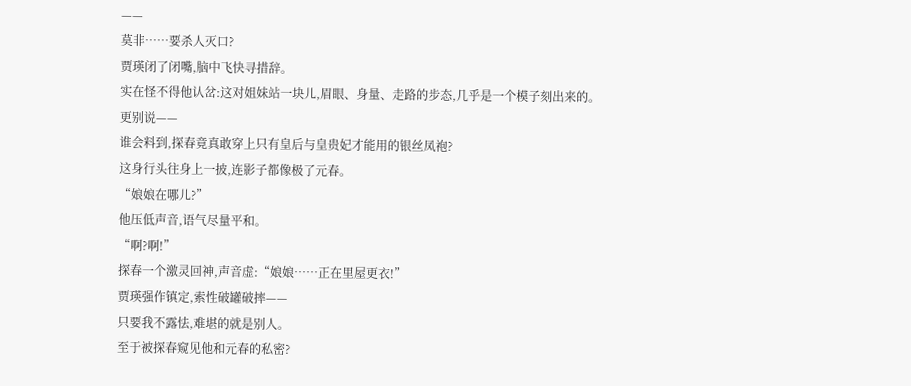——
莫非……要杀人灭口?
贾瑛闭了闭嘴,脑中飞快寻措辞。
实在怪不得他认岔:这对姐妹站一块儿,眉眼、身量、走路的步态,几乎是一个模子刻出来的。
更别说——
谁会料到,探春竟真敢穿上只有皇后与皇贵妃才能用的银丝凤袍?
这身行头往身上一披,连影子都像极了元春。
“娘娘在哪儿?”
他压低声音,语气尽量平和。
“啊?啊!”
探春一个激灵回神,声音虚:“娘娘……正在里屋更衣!”
贾瑛强作镇定,索性破罐破摔——
只要我不露怯,难堪的就是别人。
至于被探春窥见他和元春的私密?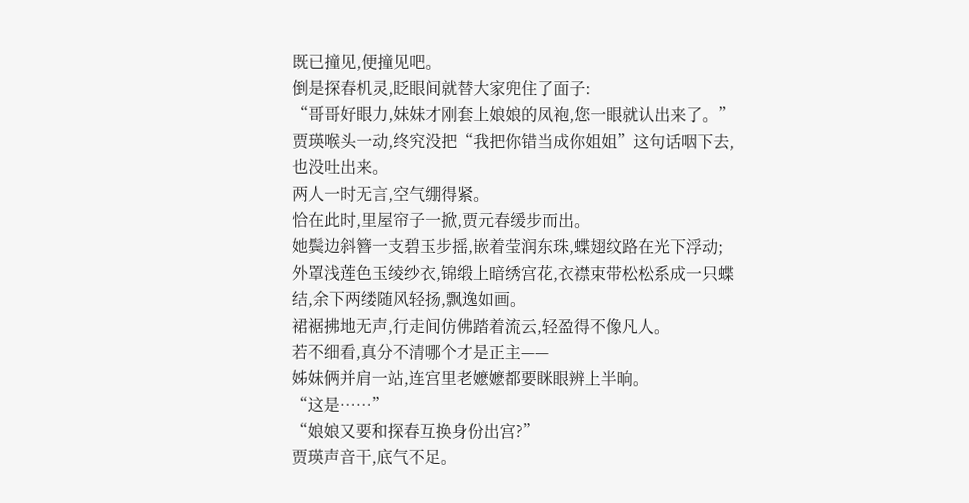既已撞见,便撞见吧。
倒是探春机灵,眨眼间就替大家兜住了面子:
“哥哥好眼力,妹妹才刚套上娘娘的凤袍,您一眼就认出来了。”
贾瑛喉头一动,终究没把“我把你错当成你姐姐”这句话咽下去,也没吐出来。
两人一时无言,空气绷得紧。
恰在此时,里屋帘子一掀,贾元春缓步而出。
她鬓边斜簪一支碧玉步摇,嵌着莹润东珠,蝶翅纹路在光下浮动;外罩浅莲色玉绫纱衣,锦缎上暗绣宫花,衣襟束带松松系成一只蝶结,余下两缕随风轻扬,飘逸如画。
裙裾拂地无声,行走间仿佛踏着流云,轻盈得不像凡人。
若不细看,真分不清哪个才是正主——
姊妹俩并肩一站,连宫里老嬷嬷都要眯眼辨上半晌。
“这是……”
“娘娘又要和探春互换身份出宫?”
贾瑛声音干,底气不足。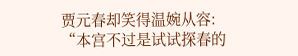贾元春却笑得温婉从容:
“本宫不过是试试探春的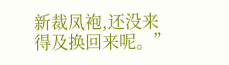新裁凤袍,还没来得及换回来呢。”